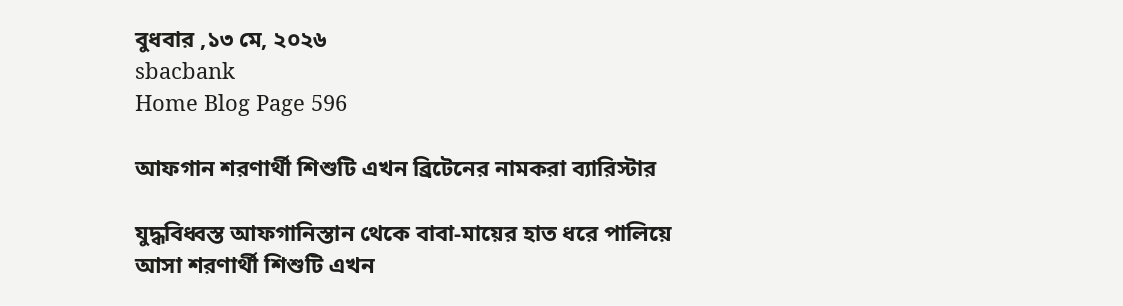বুধবার ,১৩ মে, ২০২৬
sbacbank
Home Blog Page 596

আফগান শরণার্থী শিশুটি এখন ব্রিটেনের নামকরা ব্যারিস্টার

যুদ্ধবিধ্বস্ত আফগানিস্তান থেকে বাবা-মায়ের হাত ধরে পালিয়ে আসা শরণার্থী শিশুটি এখন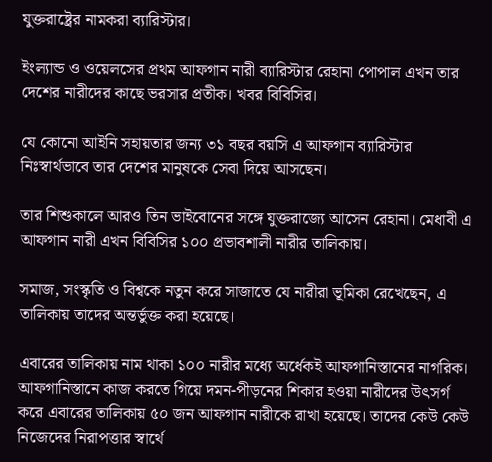যুক্তরাষ্ট্রের নামকরা ব্যারিস্টার।

ইংল্যান্ড ও ওয়েলসের প্রথম আফগান নারী ব্যারিস্টার রেহানা পোপাল এখন তার দেশের নারীদের কাছে ভরসার প্রতীক। খবর বিবিসির।

যে কোনো আইনি সহায়তার জন্য ৩১ বছর বয়সি এ আফগান ব্যারিস্টার নিঃস্বার্থভাবে তার দেশের মানুষকে সেবা দিয়ে আসছেন।

তার শিশুকালে আরও তিন ভাইবোনের সঙ্গে যুক্তরাজ্যে আসেন রেহানা। মেধাবী এ আফগান নারী এখন বিবিসির ১০০ প্রভাবশালী নারীর তালিকায়।

সমাজ, সংস্কৃতি ও বিশ্বকে নতুন করে সাজাতে যে নারীরা ভূমিকা রেখেছেন, এ তালিকায় তাদের অন্তর্ভুক্ত করা হয়েছে।

এবারের তালিকায় নাম থাকা ১০০ নারীর মধ্যে অর্ধেকই আফগানিস্তানের নাগরিক। আফগানিস্তানে কাজ করতে গিয়ে দমন-পীড়নের শিকার হওয়া নারীদের উৎসর্গ করে এবারের তালিকায় ৫০ জন আফগান নারীকে রাখা হয়েছে। তাদের কেউ কেউ নিজেদের নিরাপত্তার স্বার্থে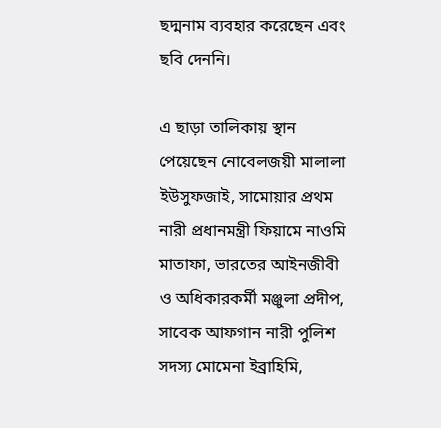ছদ্মনাম ব্যবহার করেছেন এবং ছবি দেননি।

এ ছাড়া তালিকায় স্থান পেয়েছেন নোবেলজয়ী মালালা ইউসুফজাই, সামোয়ার প্রথম নারী প্রধানমন্ত্রী ফিয়ামে নাওমি মাতাফা, ভারতের আইনজীবী ও অধিকারকর্মী মঞ্জুলা প্রদীপ, সাবেক আফগান নারী পুলিশ সদস্য মোমেনা ইব্রাহিমি,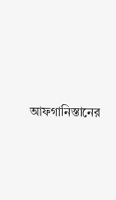আফগানিস্তানের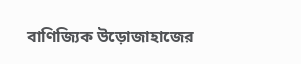বাণিজ্যিক উড়োজাহাজের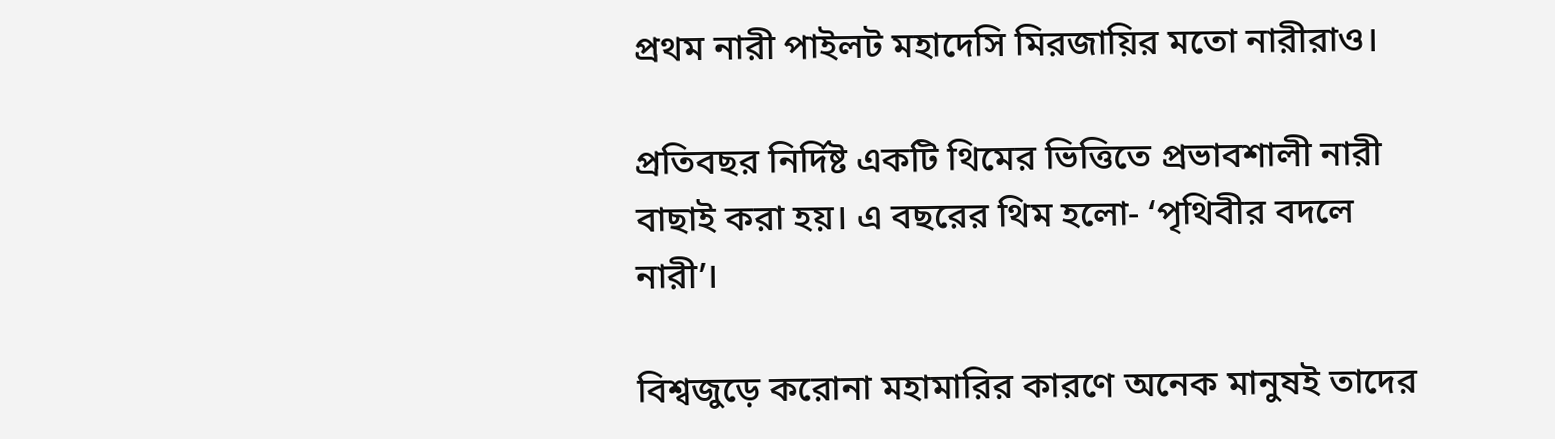প্রথম নারী পাইলট মহাদেসি মিরজায়ির মতো নারীরাও।

প্রতিবছর নির্দিষ্ট একটি থিমের ভিত্তিতে প্রভাবশালী নারী বাছাই করা হয়। এ বছরের থিম হলো- ‘পৃথিবীর বদলে নারী’।

বিশ্বজুড়ে করোনা মহামারির কারণে অনেক মানুষই তাদের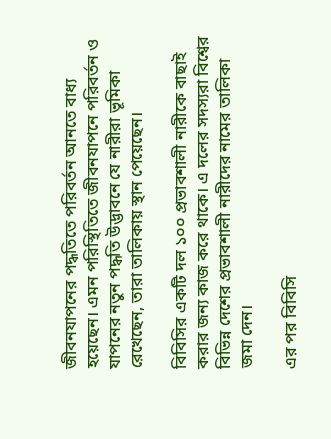জীবনযাপনের পদ্ধতিতে পরিবর্তন আনতে বাধ্য হয়েছেন। এমন পরিস্থিতিতে জীবনযাপনে পরিবর্তন ও যাপনের নতুন পদ্ধতি উদ্ভাবনে যে নারীরা ভূমিকা রেখেছেন, তারা তালিকায় স্থান পেয়েছেন।

বিবিসির একটি দল ১০০ প্রভাবশালী নারীকে বাছাই করার জন্য কাজ করে থাকে। এ দলের সদস্যরা বিশ্বের বিভিন্ন দেশের প্রভাবশালী নারীদের নামের তালিকা জমা দেন।

এর পর বিবিসি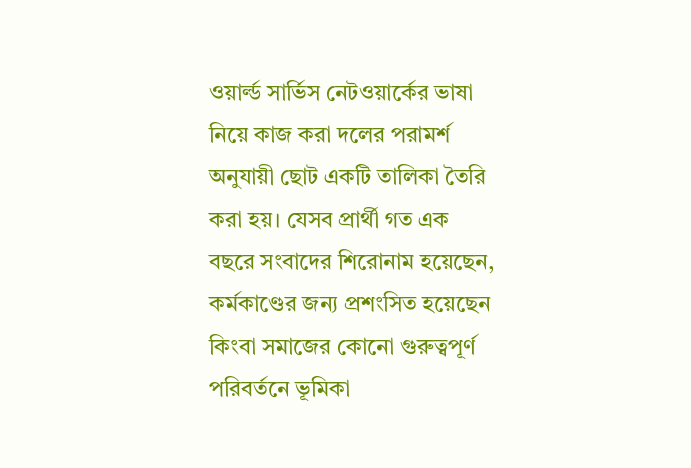ওয়ার্ল্ড সার্ভিস নেটওয়ার্কের ভাষা নিয়ে কাজ করা দলের পরামর্শ অনুযায়ী ছোট একটি তালিকা তৈরি করা হয়। যেসব প্রার্থী গত এক বছরে সংবাদের শিরোনাম হয়েছেন, কর্মকাণ্ডের জন্য প্রশংসিত হয়েছেন কিংবা সমাজের কোনো গুরুত্বপূর্ণ পরিবর্তনে ভূমিকা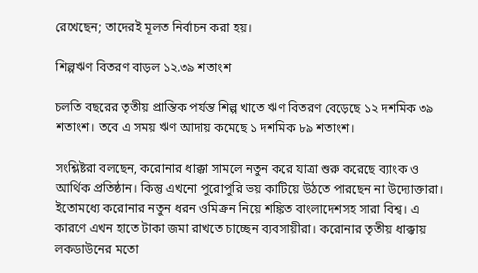রেখেছেন; তাদেরই মূলত নির্বাচন করা হয়।

শিল্পঋণ বিতরণ বাড়ল ১২.৩৯ শতাংশ

চলতি বছরের তৃতীয় প্রান্তিক পর্যন্ত শিল্প খাতে ঋণ বিতরণ বেড়েছে ১২ দশমিক ৩৯ শতাংশ। তবে এ সময় ঋণ আদায় কমেছে ১ দশমিক ৮৯ শতাংশ।

সংশ্লিষ্টরা বলছেন, করোনার ধাক্কা সামলে নতুন করে যাত্রা শুরু করেছে ব্যাংক ও আর্থিক প্রতিষ্ঠান। কিন্তু এখনো পুরোপুরি ভয় কাটিয়ে উঠতে পারছেন না উদ্যোক্তারা। ইতোমধ্যে করোনার নতুন ধরন ওমিক্রন নিয়ে শঙ্কিত বাংলাদেশসহ সারা বিশ্ব। এ কারণে এখন হাতে টাকা জমা রাখতে চাচ্ছেন ব্যবসায়ীরা। করোনার তৃতীয় ধাক্কায় লকডাউনের মতো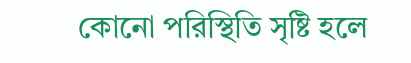কোনো পরিস্থিতি সৃষ্টি হলে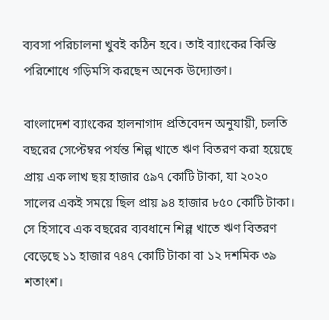ব্যবসা পরিচালনা খুবই কঠিন হবে। তাই ব্যাংকের কিস্তি পরিশোধে গড়িমসি করছেন অনেক উদ্যোক্তা।

বাংলাদেশ ব্যাংকের হালনাগাদ প্রতিবেদন অনুযায়ী, চলতি বছরের সেপ্টেম্বর পর্যন্ত শিল্প খাতে ঋণ বিতরণ করা হয়েছে প্রায় এক লাখ ছয় হাজার ৫৯৭ কোটি টাকা, যা ২০২০ সালের একই সময়ে ছিল প্রায় ৯৪ হাজার ৮৫০ কোটি টাকা। সে হিসাবে এক বছরের ব্যবধানে শিল্প খাতে ঋণ বিতরণ বেড়েছে ১১ হাজার ৭৪৭ কোটি টাকা বা ১২ দশমিক ৩৯ শতাংশ।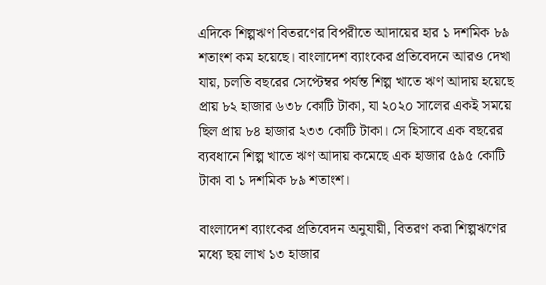এদিকে শিল্পঋণ বিতরণের বিপরীতে আদায়ের হার ১ দশমিক ৮৯ শতাংশ কম হয়েছে। বাংলাদেশ ব্যাংকের প্রতিবেদনে আরও দেখা যায়, চলতি বছরের সেপ্টেম্বর পর্যন্ত শিল্প খাতে ঋণ আদায় হয়েছে প্রায় ৮২ হাজার ৬৩৮ কোটি টাকা, যা ২০২০ সালের একই সময়ে ছিল প্রায় ৮৪ হাজার ২৩৩ কোটি টাকা। সে হিসাবে এক বছরের ব্যবধানে শিল্প খাতে ঋণ আদায় কমেছে এক হাজার ৫৯৫ কোটি টাকা বা ১ দশমিক ৮৯ শতাংশ।

বাংলাদেশ ব্যাংকের প্রতিবেদন অনুযায়ী, বিতরণ করা শিল্পঋণের মধ্যে ছয় লাখ ১৩ হাজার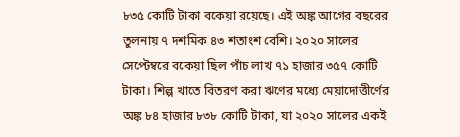৮৩৫ কোটি টাকা বকেয়া রয়েছে। এই অঙ্ক আগের বছরের তুলনায় ৭ দশমিক ৪৩ শতাংশ বেশি। ২০২০ সালের সেপ্টেম্বরে বকেয়া ছিল পাঁচ লাখ ৭১ হাজার ৩৫৭ কোটি টাকা। শিল্প খাতে বিতরণ করা ঋণের মধ্যে মেয়াদোত্তীর্ণের অঙ্ক ৮৪ হাজার ৮৩৮ কোটি টাকা, যা ২০২০ সালের একই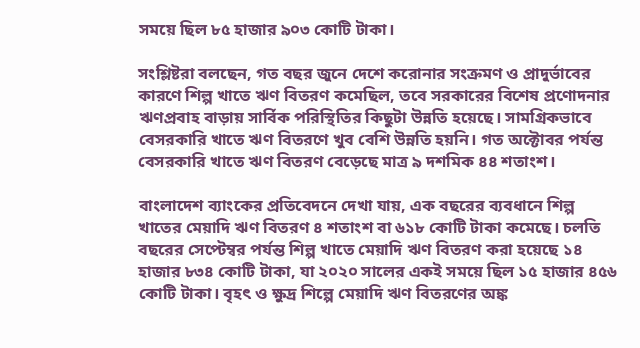সময়ে ছিল ৮৫ হাজার ৯০৩ কোটি টাকা।

সংশ্লিষ্টরা বলছেন, গত বছর জুনে দেশে করোনার সংক্রমণ ও প্রাদুর্ভাবের কারণে শিল্প খাতে ঋণ বিতরণ কমেছিল, তবে সরকারের বিশেষ প্রণোদনার ঋণপ্রবাহ বাড়ায় সার্বিক পরিস্থিতির কিছুটা উন্নতি হয়েছে। সামগ্রিকভাবে বেসরকারি খাতে ঋণ বিতরণে খুব বেশি উন্নতি হয়নি। গত অক্টোবর পর্যন্ত বেসরকারি খাতে ঋণ বিতরণ বেড়েছে মাত্র ৯ দশমিক ৪৪ শতাংশ।

বাংলাদেশ ব্যাংকের প্রতিবেদনে দেখা যায়, এক বছরের ব্যবধানে শিল্প খাতের মেয়াদি ঋণ বিতরণ ৪ শতাংশ বা ৬১৮ কোটি টাকা কমেছে। চলতি বছরের সেপ্টেম্বর পর্যন্ত শিল্প খাতে মেয়াদি ঋণ বিতরণ করা হয়েছে ১৪ হাজার ৮৩৪ কোটি টাকা, যা ২০২০ সালের একই সময়ে ছিল ১৫ হাজার ৪৫৬ কোটি টাকা। বৃহৎ ও ক্ষুদ্র শিল্পে মেয়াদি ঋণ বিতরণের অঙ্ক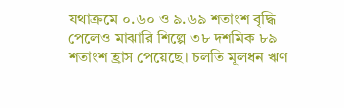যথাক্রমে ০.৬০ ও ৯.৬৯ শতাংশ বৃদ্ধি পেলেও মাঝারি শিল্পে ৩৮ দশমিক ৮৯ শতাংশ হ্রাস পেয়েছে। চলতি মূলধন ঋণ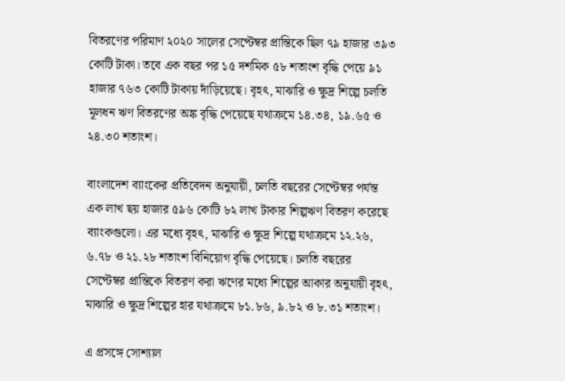বিতরণের পরিমাণ ২০২০ সালের সেপ্টেম্বর প্রান্তিকে ছিল ৭৯ হাজার ৩৯৩ কোটি টাকা। তবে এক বছর পর ১৫ দশমিক ৫৮ শতাংশ বৃদ্ধি পেয়ে ৯১ হাজার ৭৬৩ কোটি টাকায় দাঁড়িয়েছে। বৃহৎ, মাঝারি ও ক্ষুদ্র শিল্পে চলতি মূলধন ঋণ বিতরণের অঙ্ক বৃদ্ধি পেয়েছে যথাক্রমে ১৪.৩৪, ১৯.৬৫ ও ২৪.৩০ শতাংশ।

বাংলাদেশ ব্যাংকের প্রতিবেদন অনুযায়ী, চলতি বছরের সেপ্টেম্বর পর্যন্ত এক লাখ ছয় হাজার ৫৯৬ কোটি ৮২ লাখ টাকার শিল্পঋণ বিতরণ করেছে ব্যাংকগুলো। এর মধ্যে বৃহৎ, মাঝারি ও ক্ষুদ্র শিল্পে যথাক্রমে ১২.২৬, ৬.৭৮ ও ২১.২৮ শতাংশ বিনিয়োগ বৃদ্ধি পেয়েছে। চলতি বছরের সেপ্টেম্বর প্রান্তিকে বিতরণ করা ঋণের মধ্যে শিল্পের আকার অনুযায়ী বৃহৎ, মাঝারি ও ক্ষুদ্র শিল্পের হার যথাক্রমে ৮১.৮৬, ৯.৮২ ও ৮.৩১ শতাংশ।

এ প্রসঙ্গে সোশ্যাল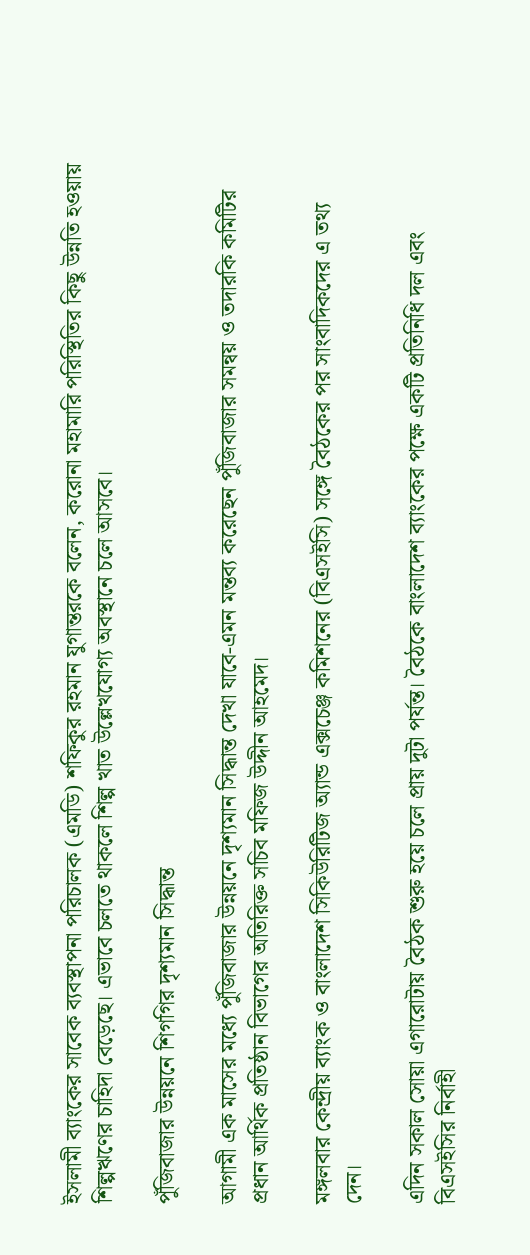ইসলামী ব্যাংকের সাবেক ব্যবস্থাপনা পরিচালক (এমডি) শফিকুর রহমান যুগান্তরকে বলেন, করোনা মহামারি পরিস্থিতির কিছু উন্নতি হওয়ায় শিল্পঋণের চাহিদা বেড়েছে। এভাবে চলতে থাকলে শিল্প খাত উল্লেখযোগ্য অবস্থানে চলে আসবে।

পুঁজিবাজার উন্নয়নে শিগগির দৃশ্যমান সিদ্ধান্ত

আগামী এক মাসের মধ্যে পুঁজিবাজার উন্নয়নে দৃশ্যমান সিদ্ধান্ত দেখা যাবে-এমন মন্তব্য করেছেন পুঁজিবাজার সমন্বয় ও তদারকি কমিটির প্রধান আর্থিক প্রতিষ্ঠান বিভাগের অতিরিক্ত সচিব মফিজ উদ্দীন আহমেদ।

মঙ্গলবার কেন্দ্রীয় ব্যাংক ও বাংলাদেশ সিকিউরিটিজ অ্যান্ড এক্সচেঞ্জ কমিশনের (বিএসইসি) সঙ্গে বৈঠকের পর সাংবাদিকদের এ তথ্য দেন।

এদিন সকাল সোয়া এগারোটায় বৈঠক শুরু হয়ে চলে প্রায় দুটা পর্যন্ত। বৈঠকে বাংলাদেশ ব্যাংকের পক্ষে একটি প্রতিনিধি দল এবং বিএসইসির নির্বাহী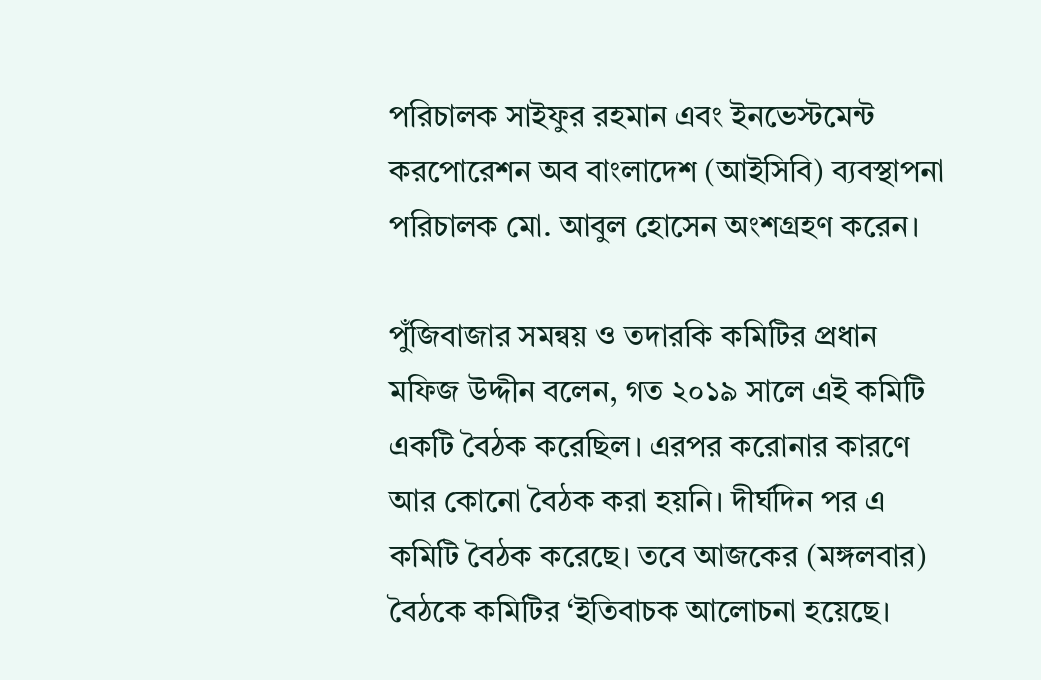পরিচালক সাইফুর রহমান এবং ইনভেস্টমেন্ট করপোরেশন অব বাংলাদেশ (আইসিবি) ব্যবস্থাপনা পরিচালক মো. আবুল হোসেন অংশগ্রহণ করেন।

পুঁজিবাজার সমন্বয় ও তদারকি কমিটির প্রধান মফিজ উদ্দীন বলেন, গত ২০১৯ সালে এই কমিটি একটি বৈঠক করেছিল। এরপর করোনার কারণে আর কোনো বৈঠক করা হয়নি। দীর্ঘদিন পর এ কমিটি বৈঠক করেছে। তবে আজকের (মঙ্গলবার) বৈঠকে কমিটির ‘ইতিবাচক আলোচনা হয়েছে।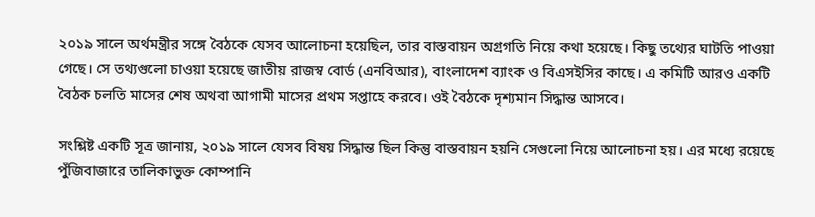২০১৯ সালে অর্থমন্ত্রীর সঙ্গে বৈঠকে যেসব আলোচনা হয়েছিল, তার বাস্তবায়ন অগ্রগতি নিয়ে কথা হয়েছে। কিছু তথ্যের ঘাটতি পাওয়া গেছে। সে তথ্যগুলো চাওয়া হয়েছে জাতীয় রাজস্ব বোর্ড (এনবিআর), বাংলাদেশ ব্যাংক ও বিএসইসির কাছে। এ কমিটি আরও একটি বৈঠক চলতি মাসের শেষ অথবা আগামী মাসের প্রথম সপ্তাহে করবে। ওই বৈঠকে দৃশ্যমান সিদ্ধান্ত আসবে।

সংশ্লিষ্ট একটি সূত্র জানায়, ২০১৯ সালে যেসব বিষয় সিদ্ধান্ত ছিল কিন্তু বাস্তবায়ন হয়নি সেগুলো নিয়ে আলোচনা হয়। এর মধ্যে রয়েছে পুঁজিবাজারে তালিকাভুক্ত কোম্পানি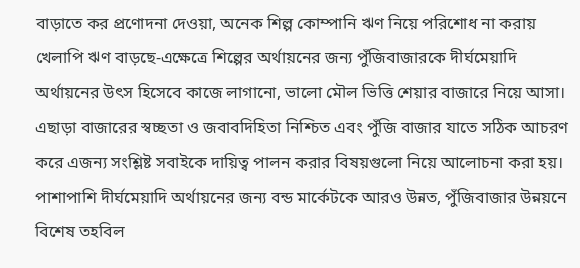বাড়াতে কর প্রণোদনা দেওয়া, অনেক শিল্প কোম্পানি ঋণ নিয়ে পরিশোধ না করায় খেলাপি ঋণ বাড়ছে-এক্ষেত্রে শিল্পের অর্থায়নের জন্য পুঁজিবাজারকে দীর্ঘমেয়াদি অর্থায়নের উৎস হিসেবে কাজে লাগানো, ভালো মৌল ভিত্তি শেয়ার বাজারে নিয়ে আসা। এছাড়া বাজারের স্বচ্ছতা ও জবাবদিহিতা নিশ্চিত এবং পুঁজি বাজার যাতে সঠিক আচরণ করে এজন্য সংশ্লিষ্ট সবাইকে দায়িত্ব পালন করার বিষয়গুলো নিয়ে আলোচনা করা হয়। পাশাপাশি দীর্ঘমেয়াদি অর্থায়নের জন্য বন্ড মার্কেটকে আরও উন্নত, পুঁজিবাজার উন্নয়নে বিশেষ তহবিল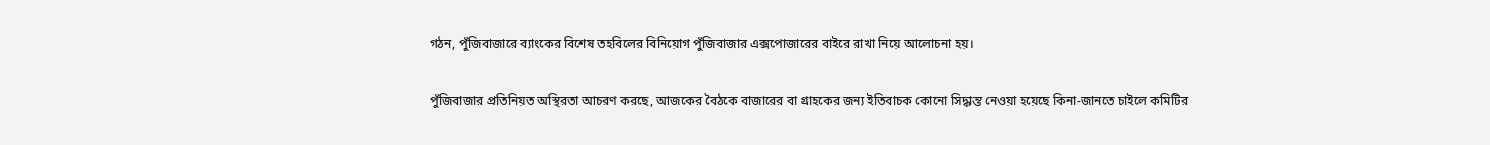গঠন, পুঁজিবাজারে ব্যাংকের বিশেষ তহবিলের বিনিয়োগ পুঁজিবাজার এক্সপোজারের বাইরে রাখা নিয়ে আলোচনা হয়।

পুঁজিবাজার প্রতিনিয়ত অস্থিরতা আচরণ করছে, আজকের বৈঠকে বাজারের বা গ্রাহকের জন্য ইতিবাচক কোনো সিদ্ধান্ত নেওয়া হয়েছে কিনা-জানতে চাইলে কমিটির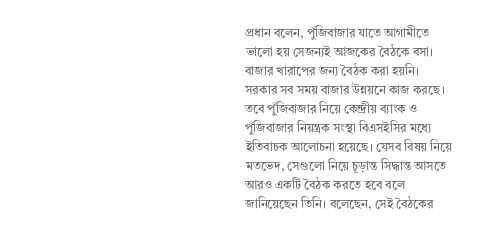প্রধান বলেন, পুঁজিবাজার যাতে আগামীতে ভালো হয় সেজন্যই আজকের বৈঠকে বসা। বাজার খারাপের জন্য বৈঠক করা হয়নি। সরকার সব সময় বাজার উন্নয়নে কাজ করছে। তবে পুঁজিবাজার নিয়ে কেন্দ্রীয় ব্যাংক ও পুঁজিবাজার নিয়ন্ত্রক সংস্থা বিএসইসির মধ্যে ইতিবাচক আলোচনা হয়েছে। যেসব বিষয় নিয়ে মতভেদ, সেগুলো নিয়ে চূড়ান্ত সিদ্ধান্ত আসতে আরও একটি বৈঠক করতে হবে বলে জানিয়েছেন তিনি। বলেছেন, সেই বৈঠকের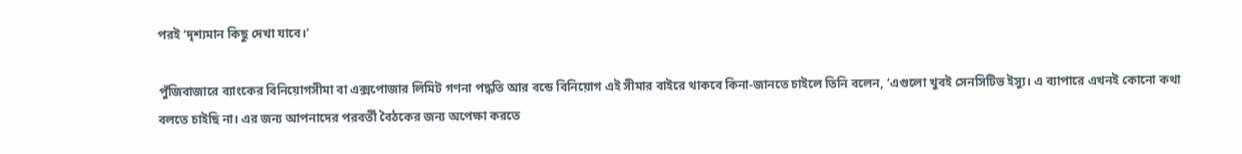পরই ‘দৃশ্যমান কিছু দেখা যাবে।’

পুঁজিবাজারে ব্যাংকের বিনিয়োগসীমা বা এক্সপোজার লিমিট গণনা পদ্ধতি আর বন্ডে বিনিয়োগ এই সীমার বাইরে থাকবে কিনা-জানতে চাইলে তিনি বলেন, ‘এগুলো খুবই সেনসিটিভ ইস্যু। এ ব্যাপারে এখনই কোনো কথা বলতে চাইছি না। এর জন্য আপনাদের পরবর্তী বৈঠকের জন্য অপেক্ষা করতে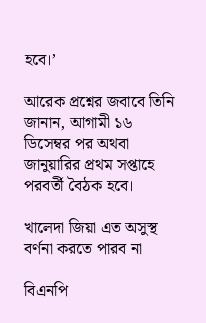হবে।’

আরেক প্রশ্নের জবাবে তিনি জানান, আগামী ১৬ ডিসেম্বর পর অথবা জানুয়ারির প্রথম সপ্তাহে পরবর্তী বৈঠক হবে।

খালেদা জিয়া এত অসুস্থ বর্ণনা করতে পারব না

বিএনপি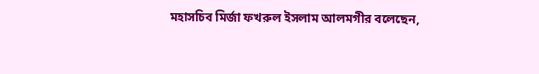মহাসচিব মির্জা ফখরুল ইসলাম আলমগীর বলেছেন,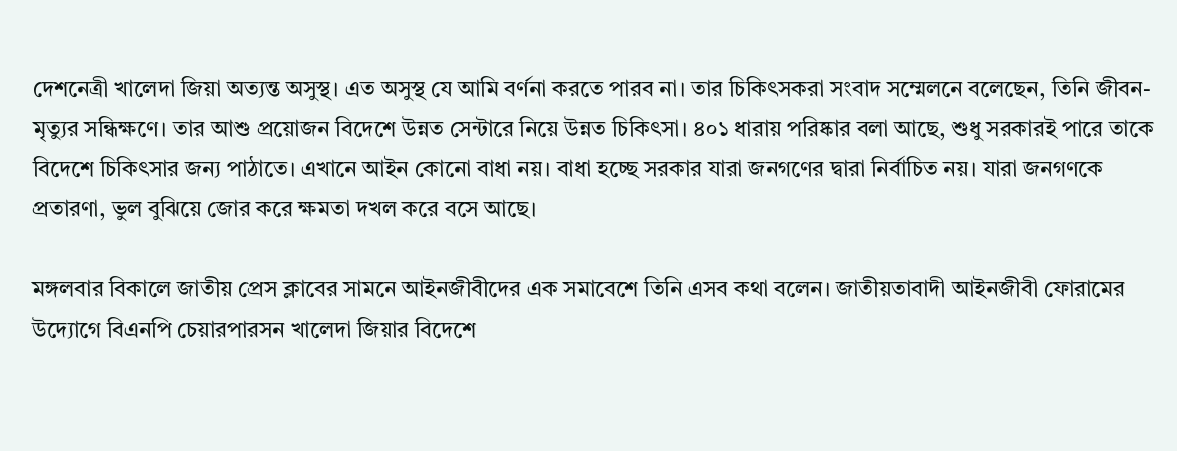দেশনেত্রী খালেদা জিয়া অত্যন্ত অসুস্থ। এত অসুস্থ যে আমি বর্ণনা করতে পারব না। তার চিকিৎসকরা সংবাদ সম্মেলনে বলেছেন, তিনি জীবন-মৃত্যুর সন্ধিক্ষণে। তার আশু প্রয়োজন বিদেশে উন্নত সেন্টারে নিয়ে উন্নত চিকিৎসা। ৪০১ ধারায় পরিষ্কার বলা আছে, শুধু সরকারই পারে তাকে বিদেশে চিকিৎসার জন্য পাঠাতে। এখানে আইন কোনো বাধা নয়। বাধা হচ্ছে সরকার যারা জনগণের দ্বারা নির্বাচিত নয়। যারা জনগণকে প্রতারণা, ভুল বুঝিয়ে জোর করে ক্ষমতা দখল করে বসে আছে।

মঙ্গলবার বিকালে জাতীয় প্রেস ক্লাবের সামনে আইনজীবীদের এক সমাবেশে তিনি এসব কথা বলেন। জাতীয়তাবাদী আইনজীবী ফোরামের উদ্যোগে বিএনপি চেয়ারপারসন খালেদা জিয়ার বিদেশে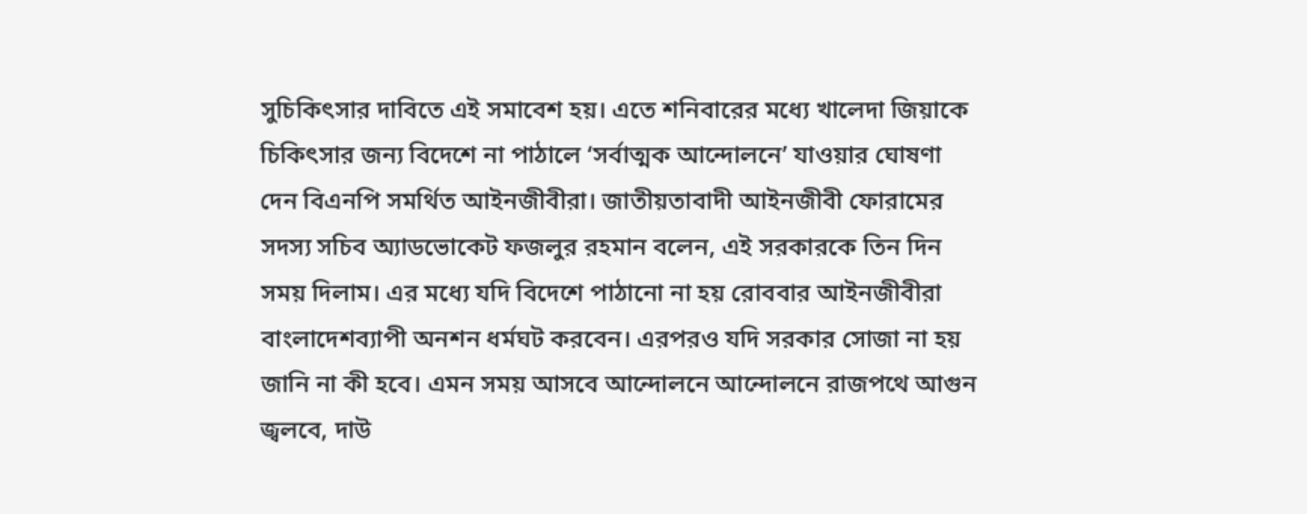সুচিকিৎসার দাবিতে এই সমাবেশ হয়। এতে শনিবারের মধ্যে খালেদা জিয়াকে চিকিৎসার জন্য বিদেশে না পাঠালে ‘সর্বাত্মক আন্দোলনে’ যাওয়ার ঘোষণা দেন বিএনপি সমর্থিত আইনজীবীরা। জাতীয়তাবাদী আইনজীবী ফোরামের সদস্য সচিব অ্যাডভোকেট ফজলুর রহমান বলেন, এই সরকারকে তিন দিন সময় দিলাম। এর মধ্যে যদি বিদেশে পাঠানো না হয় রোববার আইনজীবীরা বাংলাদেশব্যাপী অনশন ধর্মঘট করবেন। এরপরও যদি সরকার সোজা না হয় জানি না কী হবে। এমন সময় আসবে আন্দোলনে আন্দোলনে রাজপথে আগুন জ্বলবে, দাউ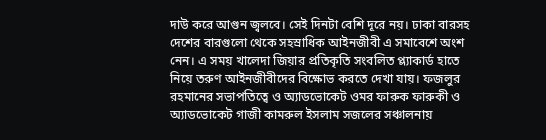দাউ করে আগুন জ্বলবে। সেই দিনটা বেশি দূরে নয়। ঢাকা বারসহ দেশের বারগুলো থেকে সহস্রাধিক আইনজীবী এ সমাবেশে অংশ নেন। এ সময় খালেদা জিয়ার প্রতিকৃতি সংবলিত প্ল্যাকার্ড হাতে নিয়ে তরুণ আইনজীবীদের বিক্ষোভ করতে দেখা যায়। ফজলুর রহমানের সভাপতিত্বে ও অ্যাডভোকেট ওমর ফারুক ফারুকী ও অ্যাডভোকেট গাজী কামরুল ইসলাম সজলের সঞ্চালনায়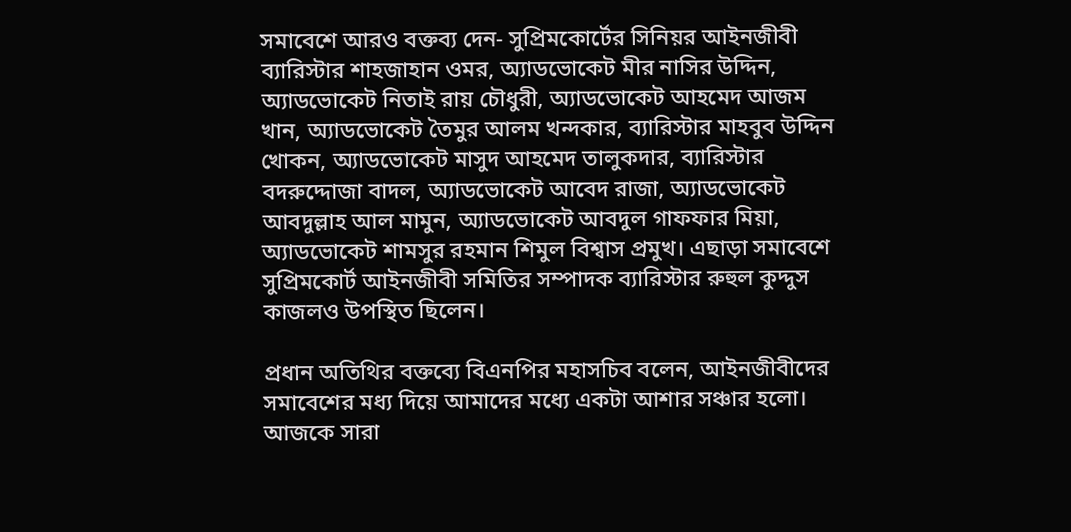সমাবেশে আরও বক্তব্য দেন- সুপ্রিমকোর্টের সিনিয়র আইনজীবী ব্যারিস্টার শাহজাহান ওমর, অ্যাডভোকেট মীর নাসির উদ্দিন, অ্যাডভোকেট নিতাই রায় চৌধুরী, অ্যাডভোকেট আহমেদ আজম খান, অ্যাডভোকেট তৈমুর আলম খন্দকার, ব্যারিস্টার মাহবুব উদ্দিন খোকন, অ্যাডভোকেট মাসুদ আহমেদ তালুকদার, ব্যারিস্টার বদরুদ্দোজা বাদল, অ্যাডভোকেট আবেদ রাজা, অ্যাডভোকেট আবদুল্লাহ আল মামুন, অ্যাডভোকেট আবদুল গাফফার মিয়া, অ্যাডভোকেট শামসুর রহমান শিমুল বিশ্বাস প্রমুখ। এছাড়া সমাবেশে সুপ্রিমকোর্ট আইনজীবী সমিতির সম্পাদক ব্যারিস্টার রুহুল কুদ্দুস কাজলও উপস্থিত ছিলেন।

প্রধান অতিথির বক্তব্যে বিএনপির মহাসচিব বলেন, আইনজীবীদের সমাবেশের মধ্য দিয়ে আমাদের মধ্যে একটা আশার সঞ্চার হলো। আজকে সারা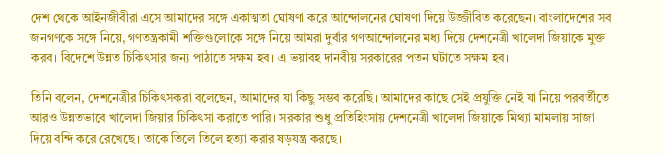দেশ থেকে আইনজীবীরা এসে আমাদের সঙ্গে একাত্মতা ঘোষণা করে আন্দোলনের ঘোষণা দিয়ে উজ্জীবিত করেছেন। বাংলাদেশের সব জনগণকে সঙ্গে নিয়ে, গণতন্ত্রকামী শক্তিগুলোকে সঙ্গে নিয়ে আমরা দুর্বার গণআন্দোলনের মধ্য দিয়ে দেশনেত্রী খালেদা জিয়াকে মুক্ত করব। বিদেশে উন্নত চিকিৎসার জন্য পাঠাতে সক্ষম হব। এ ভয়াবহ দানবীয় সরকারের পতন ঘটাতে সক্ষম হব।

তিনি বলেন, দেশনেত্রীর চিকিৎসকরা বলেছেন, আমাদের যা কিছু সম্ভব করেছি। আমাদের কাছে সেই প্রযুক্তি নেই যা নিয়ে পরবর্তীতে আরও উন্নতভাবে খালেদা জিয়ার চিকিৎসা করাতে পারি। সরকার শুধু প্রতিহিংসায় দেশনেত্রী খালেদা জিয়াকে মিথ্যা মামলায় সাজা দিয়ে বন্দি করে রেখেছে। তাকে তিলে তিলে হত্যা করার ষড়যন্ত্র করছে।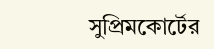সুপ্রিমকোর্টের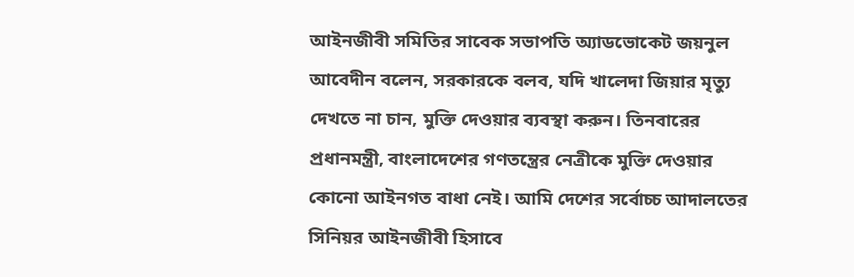আইনজীবী সমিতির সাবেক সভাপতি অ্যাডভোকেট জয়নুল আবেদীন বলেন, সরকারকে বলব, যদি খালেদা জিয়ার মৃত্যু দেখতে না চান, মুক্তি দেওয়ার ব্যবস্থা করুন। তিনবারের প্রধানমন্ত্রী, বাংলাদেশের গণতন্ত্রের নেত্রীকে মুক্তি দেওয়ার কোনো আইনগত বাধা নেই। আমি দেশের সর্বোচ্চ আদালতের সিনিয়র আইনজীবী হিসাবে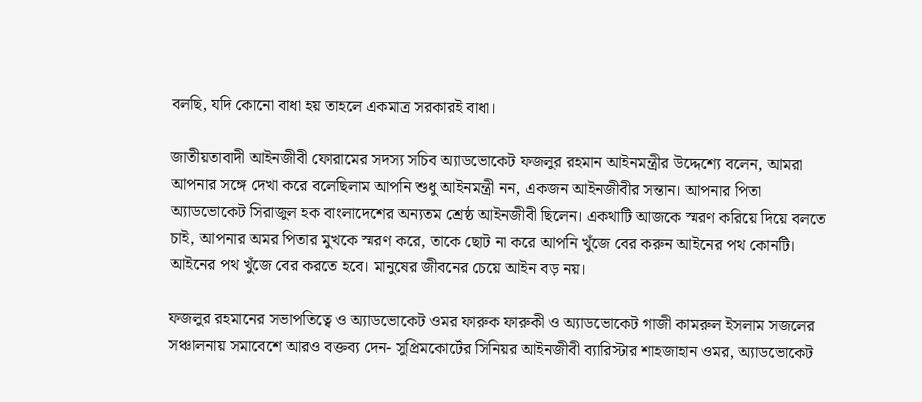বলছি, যদি কোনো বাধা হয় তাহলে একমাত্র সরকারই বাধা।

জাতীয়তাবাদী আইনজীবী ফোরামের সদস্য সচিব অ্যাডভোকেট ফজলুর রহমান আইনমন্ত্রীর উদ্দেশ্যে বলেন, আমরা আপনার সঙ্গে দেখা করে বলেছিলাম আপনি শুধু আইনমন্ত্রী নন, একজন আইনজীবীর সন্তান। আপনার পিতা অ্যাডভোকেট সিরাজুল হক বাংলাদেশের অন্যতম শ্রেষ্ঠ আইনজীবী ছিলেন। একথাটি আজকে স্মরণ করিয়ে দিয়ে বলতে চাই, আপনার অমর পিতার মুখকে স্মরণ করে, তাকে ছোট না করে আপনি খুঁজে বের করুন আইনের পথ কোনটি। আইনের পথ খুঁজে বের করতে হবে। মানুষের জীবনের চেয়ে আইন বড় নয়।

ফজলুর রহমানের সভাপতিত্বে ও অ্যাডভোকেট ওমর ফারুক ফারুকী ও অ্যাডভোকেট গাজী কামরুল ইসলাম সজলের সঞ্চালনায় সমাবেশে আরও বক্তব্য দেন- সুপ্রিমকোর্টের সিনিয়র আইনজীবী ব্যারিস্টার শাহজাহান ওমর, অ্যাডভোকেট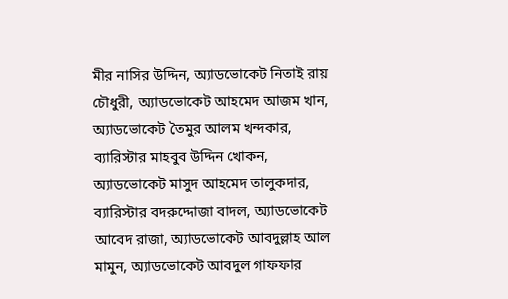মীর নাসির উদ্দিন, অ্যাডভোকেট নিতাই রায় চৌধুরী, অ্যাডভোকেট আহমেদ আজম খান, অ্যাডভোকেট তৈমুর আলম খন্দকার, ব্যারিস্টার মাহবুব উদ্দিন খোকন, অ্যাডভোকেট মাসুদ আহমেদ তালুকদার, ব্যারিস্টার বদরুদ্দোজা বাদল, অ্যাডভোকেট আবেদ রাজা, অ্যাডভোকেট আবদুল্লাহ আল মামুন, অ্যাডভোকেট আবদুল গাফফার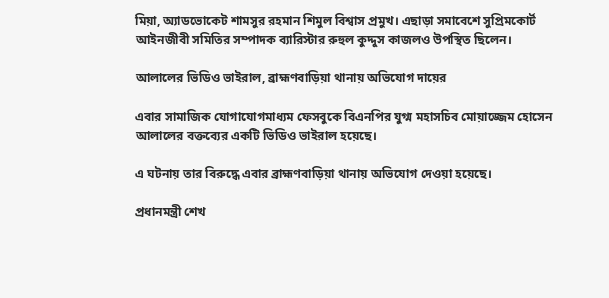মিয়া, অ্যাডভোকেট শামসুর রহমান শিমুল বিশ্বাস প্রমুখ। এছাড়া সমাবেশে সুপ্রিমকোর্ট আইনজীবী সমিতির সম্পাদক ব্যারিস্টার রুহুল কুদ্দুস কাজলও উপস্থিত ছিলেন।

আলালের ভিডিও ভাইরাল, ব্রাহ্মণবাড়িয়া থানায় অভিযোগ দায়ের

এবার সামাজিক যোগাযোগমাধ্যম ফেসবুকে বিএনপির যুগ্ম মহাসচিব মোয়াজ্জেম হোসেন আলালের বক্তব্যের একটি ভিডিও ভাইরাল হয়েছে।

এ ঘটনায় তার বিরুদ্ধে এবার ব্রাহ্মণবাড়িয়া থানায় অভিযোগ দেওয়া হয়েছে।

প্রধানমন্ত্রী শেখ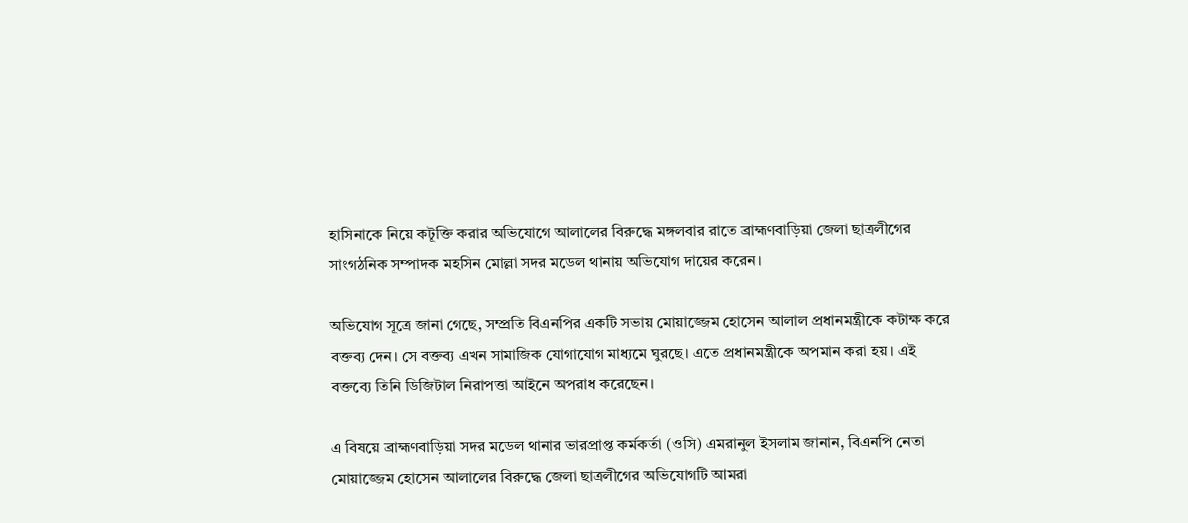হাসিনাকে নিয়ে কটূক্তি করার অভিযোগে আলালের বিরুদ্ধে মঙ্গলবার রাতে ব্রাহ্মণবাড়িয়া জেলা ছাত্রলীগের সাংগঠনিক সম্পাদক মহসিন মোল্লা সদর মডেল থানায় অভিযোগ দায়ের করেন।

অভিযোগ সূত্রে জানা গেছে, সম্প্রতি বিএনপির একটি সভায় মোয়াজ্জেম হোসেন আলাল প্রধানমন্ত্রীকে কটাক্ষ করে বক্তব্য দেন। সে বক্তব্য এখন সামাজিক যোগাযোগ মাধ্যমে ঘুরছে। এতে প্রধানমন্ত্রীকে অপমান করা হয়। এই বক্তব্যে তিনি ডিজিটাল নিরাপত্তা আইনে অপরাধ করেছেন।

এ বিষয়ে ব্রাহ্মণবাড়িয়া সদর মডেল থানার ভারপ্রাপ্ত কর্মকর্তা (ওসি) এমরানুল ইসলাম জানান, বিএনপি নেতা মোয়াজ্জেম হোসেন আলালের বিরুদ্ধে জেলা ছাত্রলীগের অভিযোগটি আমরা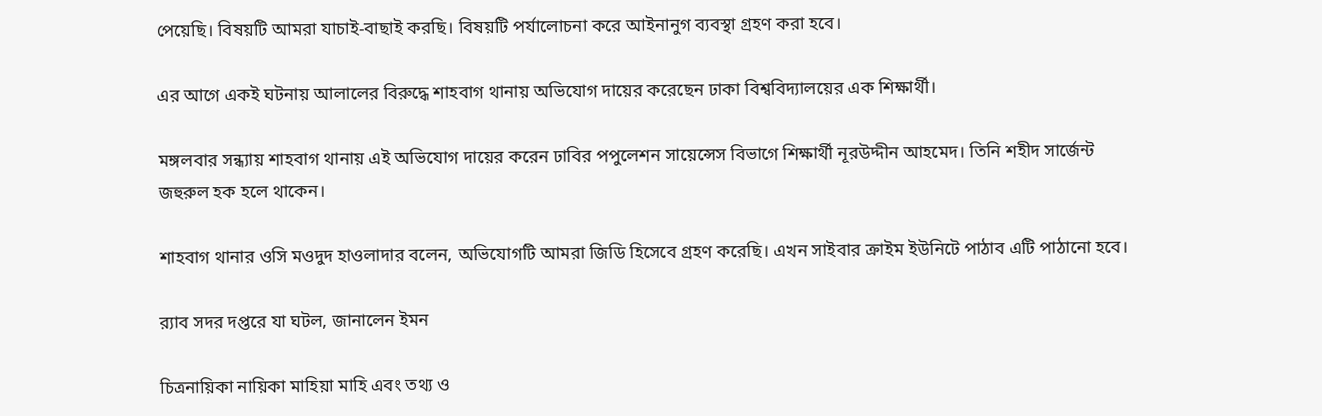পেয়েছি। বিষয়টি আমরা যাচাই-বাছাই করছি। বিষয়টি পর্যালোচনা করে আইনানুগ ব্যবস্থা গ্রহণ করা হবে।

এর আগে একই ঘটনায় আলালের বিরুদ্ধে শাহবাগ থানায় অভিযোগ দায়ের করেছেন ঢাকা বিশ্ববিদ্যালয়ের এক শিক্ষার্থী।

মঙ্গলবার সন্ধ্যায় শাহবাগ থানায় এই অভিযোগ দায়ের করেন ঢাবির পপুলেশন সায়েন্সেস বিভাগে শিক্ষার্থী নূরউদ্দীন আহমেদ। তিনি শহীদ সার্জেন্ট জহুরুল হক হলে থাকেন।

শাহবাগ থানার ওসি মওদুদ হাওলাদার বলেন, অভিযোগটি আমরা জিডি হিসেবে গ্রহণ করেছি। এখন সাইবার ক্রাইম ইউনিটে পাঠাব এটি পাঠানো হবে।

র‍্যাব সদর দপ্তরে যা ঘটল, জানালেন ইমন

চিত্রনায়িকা নায়িকা মাহিয়া মাহি এবং তথ্য ও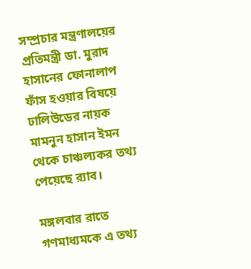সম্প্রচার মন্ত্রণালয়ের প্রতিমন্ত্রী ডা. মুরাদ হাসানের ফোনালাপ ফাঁস হওয়ার বিষয়ে ঢালিউডের নায়ক মামনুন হাসান ইমন থেকে চাঞ্চল্যকর তথ্য পেয়েছে র‌্যাব।

মঙ্গলবার রাতে গণমাধ্যমকে এ তথ্য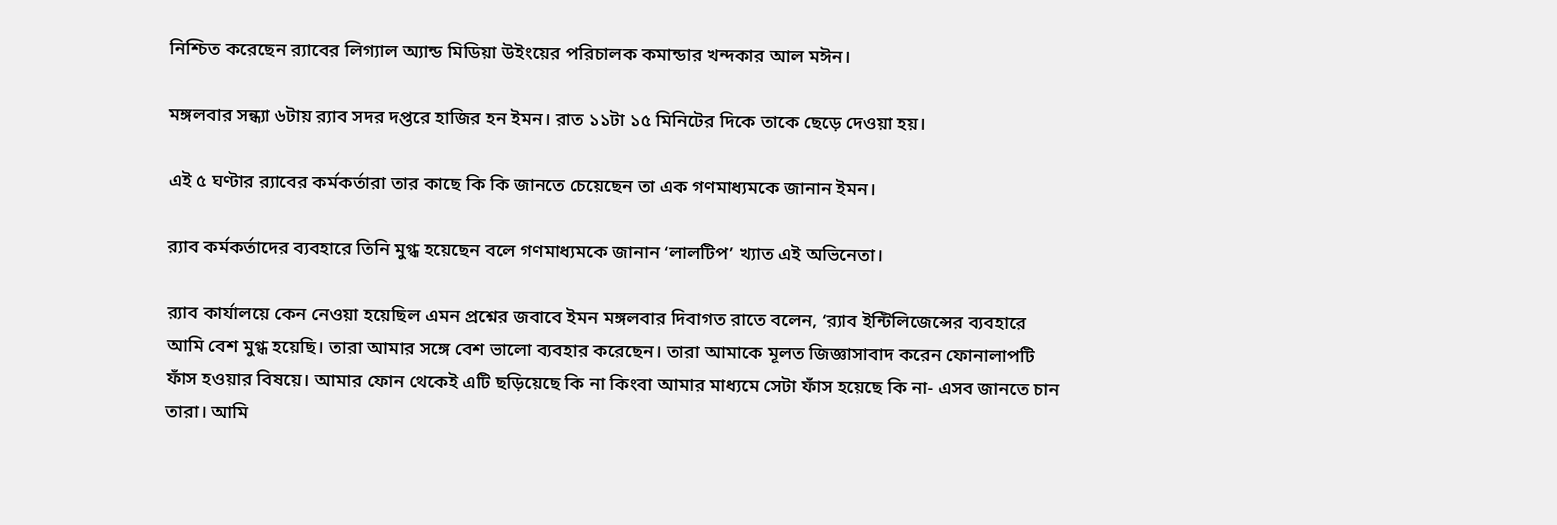নিশ্চিত করেছেন র‍্যাবের লিগ্যাল অ্যান্ড মিডিয়া উইংয়ের পরিচালক কমান্ডার খন্দকার আল মঈন।

মঙ্গলবার সন্ধ্যা ৬টায় র‌্যাব সদর দপ্তরে হাজির হন ইমন। রাত ১১টা ১৫ মিনিটের দিকে তাকে ছেড়ে দেওয়া হয়।

এই ৫ ঘণ্টার র‌্যাবের কর্মকর্তারা তার কাছে কি কি জানতে চেয়েছেন তা এক গণমাধ্যমকে জানান ইমন।

র‍্যাব কর্মকর্তাদের ব্যবহারে তিনি মুগ্ধ হয়েছেন বলে গণমাধ্যমকে জানান ‘লালটিপ’ খ্যাত এই অভিনেতা।

র‍্যাব কার্যালয়ে কেন নেওয়া হয়েছিল এমন প্রশ্নের জবাবে ইমন মঙ্গলবার দিবাগত রাতে বলেন, ‘র‍্যাব ইন্টিলিজেন্সের ব্যবহারে আমি বেশ মুগ্ধ হয়েছি। তারা আমার সঙ্গে বেশ ভালো ব্যবহার করেছেন। তারা আমাকে মূলত জিজ্ঞাসাবাদ করেন ফোনালাপটি ফাঁস হওয়ার বিষয়ে। আমার ফোন থেকেই এটি ছড়িয়েছে কি না কিংবা আমার মাধ্যমে সেটা ফাঁস হয়েছে কি না- এসব জানতে চান তারা। আমি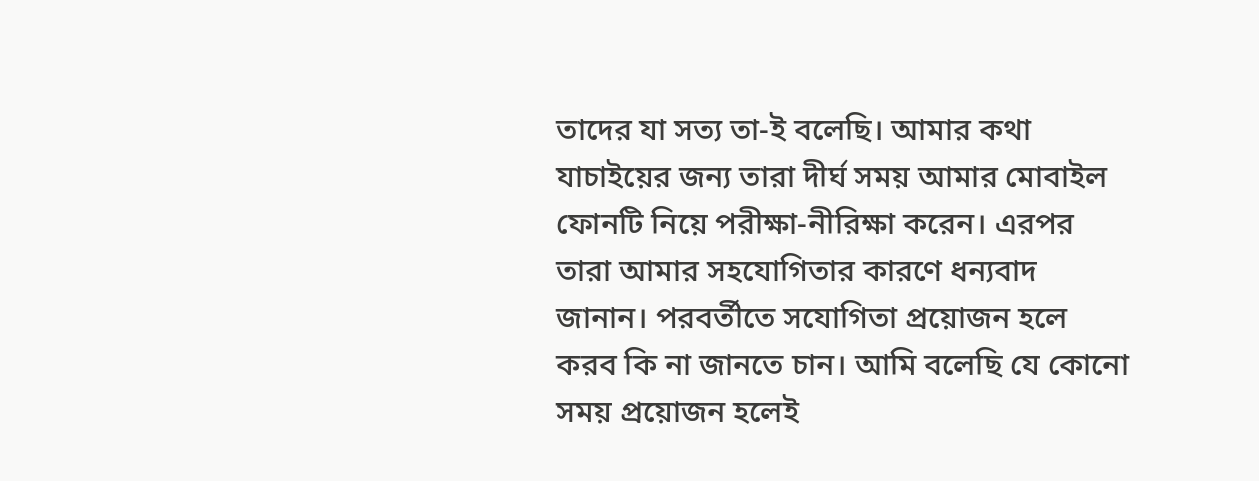তাদের যা সত্য তা-ই বলেছি। আমার কথা যাচাইয়ের জন্য তারা দীর্ঘ সময় আমার মোবাইল ফোনটি নিয়ে পরীক্ষা-নীরিক্ষা করেন। এরপর তারা আমার সহযোগিতার কারণে ধন্যবাদ জানান। পরবর্তীতে সযোগিতা প্রয়োজন হলে করব কি না জানতে চান। আমি বলেছি যে কোনো সময় প্রয়োজন হলেই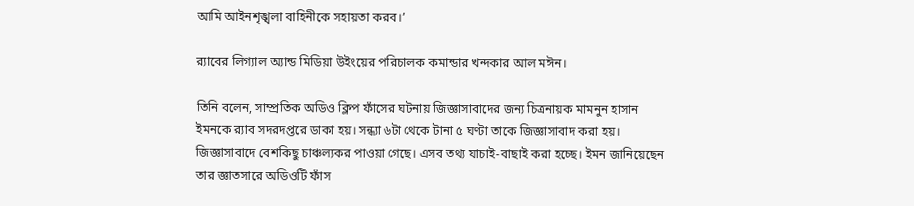আমি আইনশৃঙ্খলা বাহিনীকে সহায়তা করব।’

র‍্যাবের লিগ্যাল অ্যান্ড মিডিয়া উইংয়ের পরিচালক কমান্ডার খন্দকার আল মঈন।

তিনি বলেন, সাম্প্রতিক অডিও ক্লিপ ফাঁসের ঘটনায় জিজ্ঞাসাবাদের জন্য চিত্রনায়ক মামনুন হাসান ইমনকে র‍্যাব সদরদপ্তরে ডাকা হয়। সন্ধ্যা ৬টা থেকে টানা ৫ ঘণ্টা তাকে জিজ্ঞাসাবাদ করা হয়। জিজ্ঞাসাবাদে বেশকিছু চাঞ্চল্যকর পাওয়া গেছে। এসব তথ্য যাচাই-বাছাই করা হচ্ছে। ইমন জানিয়েছেন তার জ্ঞাতসারে অডিওটি ফাঁস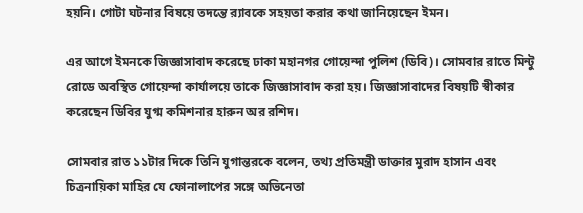হয়নি। গোটা ঘটনার বিষয়ে তদন্তে র‍্যাবকে সহয়তা করার কথা জানিয়েছেন ইমন।

এর আগে ইমনকে জিজ্ঞাসাবাদ করেছে ঢাকা মহানগর গোয়েন্দা পুলিশ (ডিবি)। সোমবার রাতে মিন্টু রোডে অবস্থিত গোয়েন্দা কার্যালয়ে তাকে জিজ্ঞাসাবাদ করা হয়। জিজ্ঞাসাবাদের বিষয়টি স্বীকার করেছেন ডিবির যুগ্ম কমিশনার হারুন অর রশিদ।

সোমবার রাত ১১টার দিকে তিনি যুগান্তরকে বলেন, তথ্য প্রতিমন্ত্রী ডাক্তার মুরাদ হাসান এবং চিত্রনায়িকা মাহির যে ফোনালাপের সঙ্গে অভিনেতা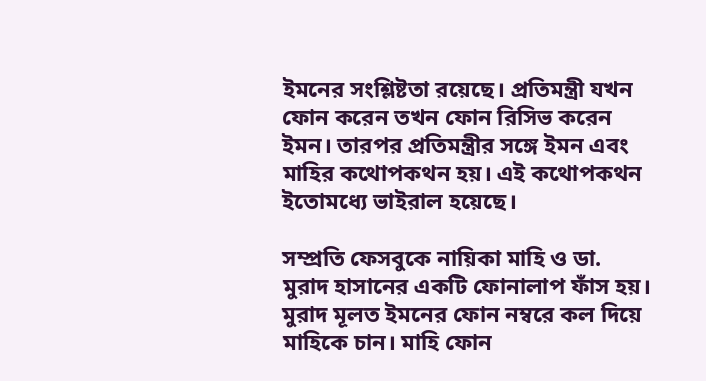ইমনের সংশ্লিষ্টতা রয়েছে। প্রতিমন্ত্রী যখন ফোন করেন তখন ফোন রিসিভ করেন ইমন। তারপর প্রতিমন্ত্রীর সঙ্গে ইমন এবং মাহির কথোপকথন হয়। এই কথোপকথন ইতোমধ্যে ভাইরাল হয়েছে।

সম্প্রতি ফেসবুকে নায়িকা মাহি ও ডা. মুরাদ হাসানের একটি ফোনালাপ ফাঁস হয়। মুরাদ মূলত ইমনের ফোন নম্বরে কল দিয়ে মাহিকে চান। মাহি ফোন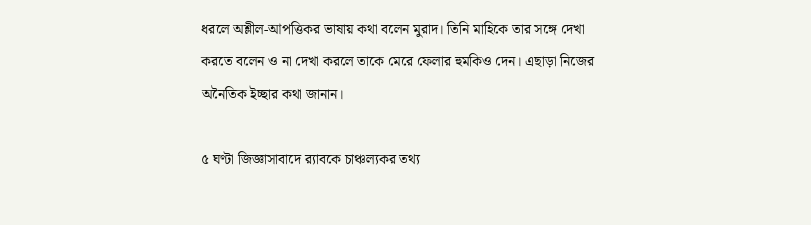ধরলে অশ্লীল-আপত্তিকর ভাষায় কথা বলেন মুরাদ। তিনি মাহিকে তার সঙ্গে দেখা করতে বলেন ও না দেখা করলে তাকে মেরে ফেলার হুমকিও দেন। এছাড়া নিজের অনৈতিক ইচ্ছার কথা জানান।

৫ ঘণ্টা জিজ্ঞাসাবাদে র‌্যাবকে চাঞ্চল্যকর তথ্য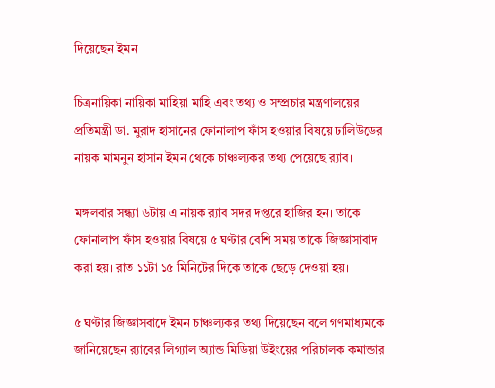দিয়েছেন ইমন

চিত্রনায়িকা নায়িকা মাহিয়া মাহি এবং তথ্য ও সম্প্রচার মন্ত্রণালয়ের প্রতিমন্ত্রী ডা. মুরাদ হাসানের ফোনালাপ ফাঁস হওয়ার বিষয়ে ঢালিউডের নায়ক মামনুন হাসান ইমন থেকে চাঞ্চল্যকর তথ্য পেয়েছে র‌্যাব।

মঙ্গলবার সন্ধ্যা ৬টায় এ নায়ক র‌্যাব সদর দপ্তরে হাজির হন। তাকে ফোনালাপ ফাঁস হওয়ার বিষয়ে ৫ ঘণ্টার বেশি সময় তাকে জিজ্ঞাসাবাদ করা হয়। রাত ১১টা ১৫ মিনিটের দিকে তাকে ছেড়ে দেওয়া হয়।

৫ ঘণ্টার জিজ্ঞাসবাদে ইমন চাঞ্চল্যকর তথ্য দিয়েছেন বলে গণমাধ্যমকে জানিয়েছেন র‍্যাবের লিগ্যাল অ্যান্ড মিডিয়া উইংয়ের পরিচালক কমান্ডার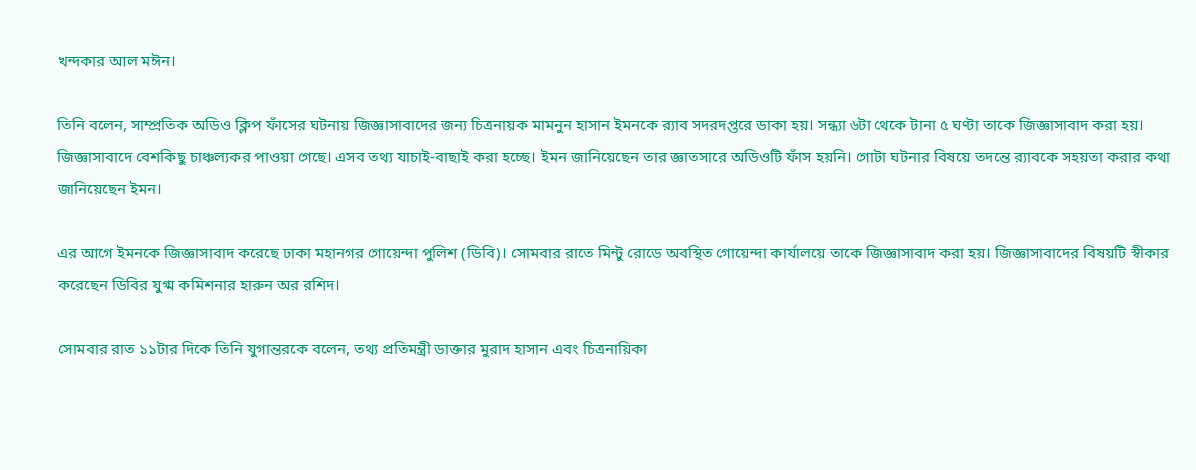খন্দকার আল মঈন।

তিনি বলেন, সাম্প্রতিক অডিও ক্লিপ ফাঁসের ঘটনায় জিজ্ঞাসাবাদের জন্য চিত্রনায়ক মামনুন হাসান ইমনকে র‍্যাব সদরদপ্তরে ডাকা হয়। সন্ধ্যা ৬টা থেকে টানা ৫ ঘণ্টা তাকে জিজ্ঞাসাবাদ করা হয়। জিজ্ঞাসাবাদে বেশকিছু চাঞ্চল্যকর পাওয়া গেছে। এসব তথ্য যাচাই-বাছাই করা হচ্ছে। ইমন জানিয়েছেন তার জ্ঞাতসারে অডিওটি ফাঁস হয়নি। গোটা ঘটনার বিষয়ে তদন্তে র‍্যাবকে সহয়তা করার কথা জানিয়েছেন ইমন।

এর আগে ইমনকে জিজ্ঞাসাবাদ করেছে ঢাকা মহানগর গোয়েন্দা পুলিশ (ডিবি)। সোমবার রাতে মিন্টু রোডে অবস্থিত গোয়েন্দা কার্যালয়ে তাকে জিজ্ঞাসাবাদ করা হয়। জিজ্ঞাসাবাদের বিষয়টি স্বীকার করেছেন ডিবির যুগ্ম কমিশনার হারুন অর রশিদ।

সোমবার রাত ১১টার দিকে তিনি যুগান্তরকে বলেন, তথ্য প্রতিমন্ত্রী ডাক্তার মুরাদ হাসান এবং চিত্রনায়িকা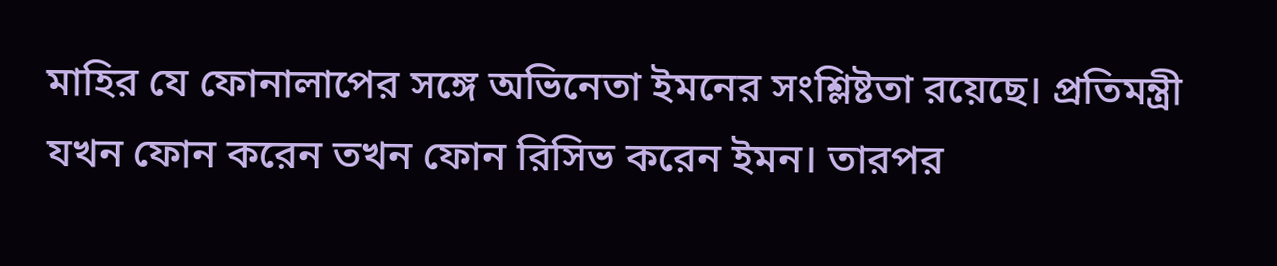মাহির যে ফোনালাপের সঙ্গে অভিনেতা ইমনের সংশ্লিষ্টতা রয়েছে। প্রতিমন্ত্রী যখন ফোন করেন তখন ফোন রিসিভ করেন ইমন। তারপর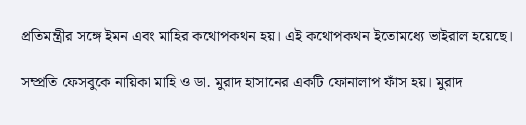প্রতিমন্ত্রীর সঙ্গে ইমন এবং মাহির কথোপকথন হয়। এই কথোপকথন ইতোমধ্যে ভাইরাল হয়েছে।

সম্প্রতি ফেসবুকে নায়িকা মাহি ও ডা. মুরাদ হাসানের একটি ফোনালাপ ফাঁস হয়। মুরাদ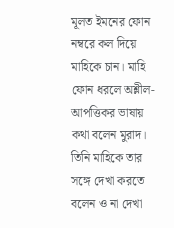মূলত ইমনের ফোন নম্বরে কল দিয়ে মাহিকে চান। মাহি ফোন ধরলে অশ্লীল-আপত্তিকর ভাষায় কথা বলেন মুরাদ। তিনি মাহিকে তার সঙ্গে দেখা করতে বলেন ও না দেখা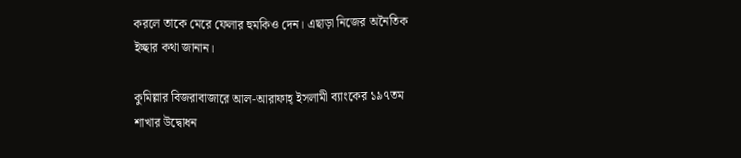করলে তাকে মেরে ফেলার হুমকিও দেন। এছাড়া নিজের অনৈতিক ইচ্ছার কথা জানান।

কুমিল্লার বিজরাবাজারে আল-আরাফাহ্ ইসলামী ব্যাংকের ১৯৭তম শাখার উদ্বোধন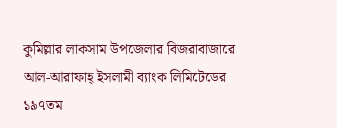কুমিল্লার লাকসাম উপজেলার বিজরাবাজারে আল-আরাফাহ্ ইসলামী ব্যাংক লিমিটেডের ১৯৭তম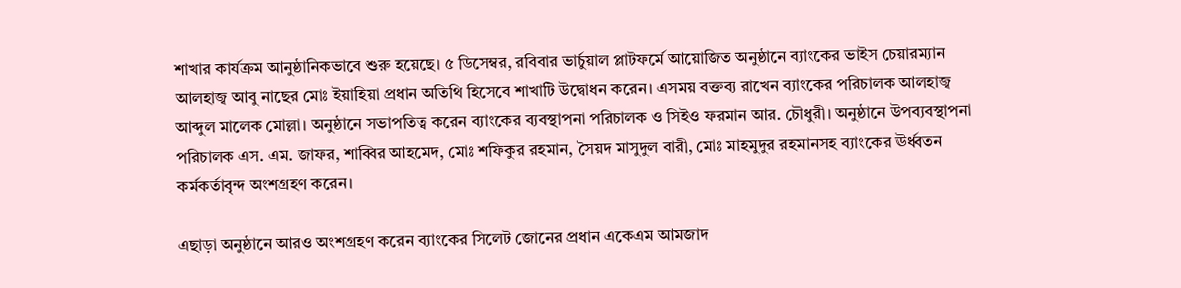শাখার কার্যক্রম আনুষ্ঠানিকভাবে শুরু হয়েছে। ৫ ডিসেম্বর, রবিবার ভার্চুয়াল প্লাটফর্মে আয়োজিত অনুষ্ঠানে ব্যাংকের ভাইস চেয়ারম্যান আলহাজ্ব আবু নাছের মোঃ ইয়াহিয়া প্রধান অতিথি হিসেবে শাখাটি উদ্বোধন করেন। এসময় বক্তব্য রাখেন ব্যাংকের পরিচালক আলহাজ্ব আব্দুল মালেক মোল্লা। অনুষ্ঠানে সভাপতিত্ব করেন ব্যাংকের ব্যবস্থাপনা পরিচালক ও সিইও ফরমান আর. চৌধুরী। অনুষ্ঠানে উপব্যবস্থাপনা পরিচালক এস. এম. জাফর, শাব্বির আহমেদ, মোঃ শফিকুর রহমান, সৈয়দ মাসুদুল বারী, মোঃ মাহমুদুর রহমানসহ ব্যাংকের ঊর্ধ্বতন কর্মকর্তাবৃন্দ অংশগ্রহণ করেন।

এছাড়া অনুষ্ঠানে আরও অংশগ্রহণ করেন ব্যাংকের সিলেট জোনের প্রধান একেএম আমজাদ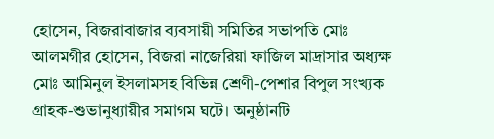হোসেন, বিজরাবাজার ব্যবসায়ী সমিতির সভাপতি মোঃ আলমগীর হোসেন, বিজরা নাজেরিয়া ফাজিল মাদ্রাসার অধ্যক্ষ মোঃ আমিনুল ইসলামসহ বিভিন্ন শ্রেণী-পেশার বিপুল সংখ্যক গ্রাহক-শুভানুধ্যায়ীর সমাগম ঘটে। অনুষ্ঠানটি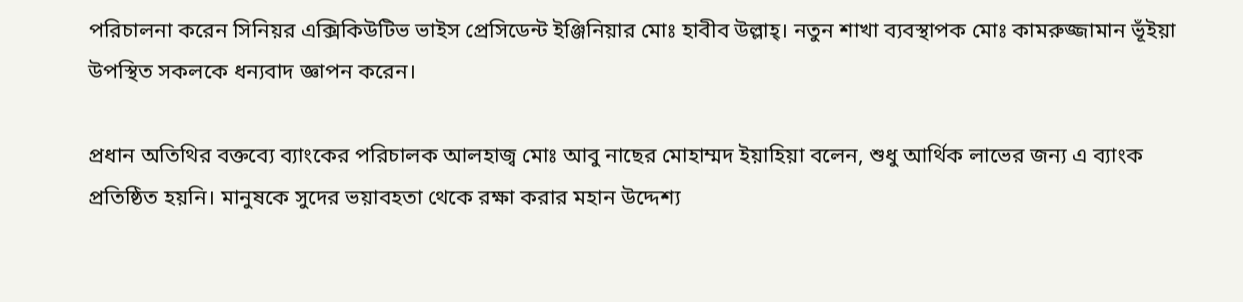পরিচালনা করেন সিনিয়র এক্সিকিউটিভ ভাইস প্রেসিডেন্ট ইঞ্জিনিয়ার মোঃ হাবীব উল্লাহ্। নতুন শাখা ব্যবস্থাপক মোঃ কামরুজ্জামান ভূঁইয়া উপস্থিত সকলকে ধন্যবাদ জ্ঞাপন করেন।

প্রধান অতিথির বক্তব্যে ব্যাংকের পরিচালক আলহাজ্ব মোঃ আবু নাছের মোহাম্মদ ইয়াহিয়া বলেন, শুধু আর্থিক লাভের জন্য এ ব্যাংক প্রতিষ্ঠিত হয়নি। মানুষকে সুদের ভয়াবহতা থেকে রক্ষা করার মহান উদ্দেশ্য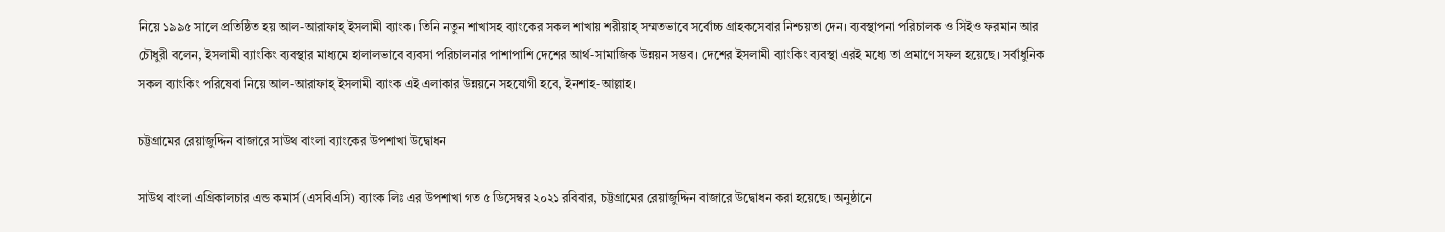নিয়ে ১৯৯৫ সালে প্রতিষ্ঠিত হয় আল-আরাফাহ্ ইসলামী ব্যাংক। তিনি নতুন শাখাসহ ব্যাংকের সকল শাখায় শরীয়াহ্ সম্মতভাবে সর্বোচ্চ গ্রাহকসেবার নিশ্চয়তা দেন। ব্যবস্থাপনা পরিচালক ও সিইও ফরমান আর চৌধুরী বলেন, ইসলামী ব্যাংকিং ব্যবস্থার মাধ্যমে হালালভাবে ব্যবসা পরিচালনার পাশাপাশি দেশের আর্থ-সামাজিক উন্নয়ন সম্ভব। দেশের ইসলামী ব্যাংকিং ব্যবস্থা এরই মধ্যে তা প্রমাণে সফল হয়েছে। সর্বাধুনিক সকল ব্যাংকিং পরিষেবা নিয়ে আল-আরাফাহ্ ইসলামী ব্যাংক এই এলাকার উন্নয়নে সহযোগী হবে, ইনশাহ-আল্লাহ।

চট্টগ্রামের রেয়াজুদ্দিন বাজারে সাউথ বাংলা ব্যাংকের উপশাখা উদ্বোধন

সাউথ বাংলা এগ্রিকালচার এন্ড কমার্স (এসবিএসি) ব্যাংক লিঃ এর উপশাখা গত ৫ ডিসেম্বর ২০২১ রবিবার, চট্টগ্রামের রেয়াজুদ্দিন বাজারে উদ্বোধন করা হয়েছে। অনুষ্ঠানে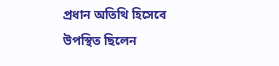প্রধান অতিথি হিসেবে উপস্থিত ছিলেন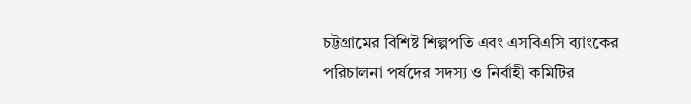চট্টগ্রামের বিশিষ্ট শিল্পপতি এবং এসবিএসি ব্যাংকের পরিচালনা পর্ষদের সদস্য ও নির্বাহী কমিটির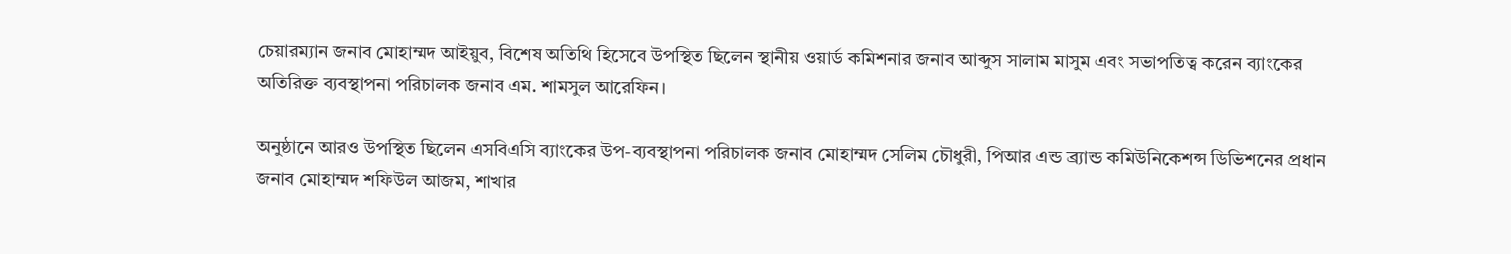চেয়ারম্যান জনাব মোহাম্মদ আইয়ুব, বিশেষ অতিথি হিসেবে উপস্থিত ছিলেন স্থানীয় ওয়ার্ড কমিশনার জনাব আব্দুস সালাম মাসুম এবং সভাপতিত্ব করেন ব্যাংকের অতিরিক্ত ব্যবস্থাপনা পরিচালক জনাব এম. শামসুল আরেফিন।

অনুষ্ঠানে আরও উপস্থিত ছিলেন এসবিএসি ব্যাংকের উপ-ব্যবস্থাপনা পরিচালক জনাব মোহাম্মদ সেলিম চৌধুরী, পিআর এন্ড ব্র্যান্ড কমিউনিকেশন্স ডিভিশনের প্রধান জনাব মোহাম্মদ শফিউল আজম, শাখার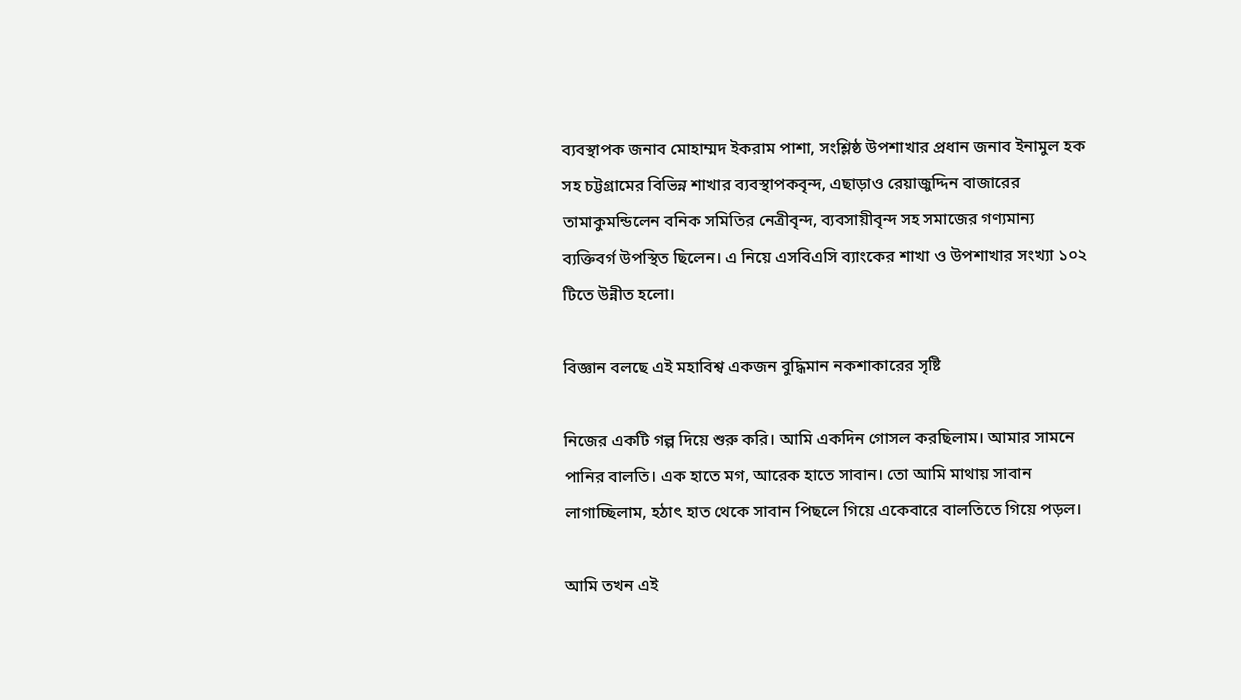ব্যবস্থাপক জনাব মোহাম্মদ ইকরাম পাশা, সংশ্লিষ্ঠ উপশাখার প্রধান জনাব ইনামুল হক সহ চট্টগ্রামের বিভিন্ন শাখার ব্যবস্থাপকবৃন্দ, এছাড়াও রেয়াজুদ্দিন বাজারের তামাকুমন্ডিলেন বনিক সমিতির নেত্রীবৃন্দ, ব্যবসায়ীবৃন্দ সহ সমাজের গণ্যমান্য ব্যক্তিবর্গ উপস্থিত ছিলেন। এ নিয়ে এসবিএসি ব্যাংকের শাখা ও উপশাখার সংখ্যা ১০২ টিতে উন্নীত হলো।

বিজ্ঞান বলছে এই মহাবিশ্ব একজন বুদ্ধিমান নকশাকারের সৃষ্টি

নিজের একটি গল্প দিয়ে শুরু করি। আমি একদিন গোসল করছিলাম। আমার সামনে পানির বালতি। এক হাতে মগ, আরেক হাতে সাবান। তো আমি মাথায় সাবান লাগাচ্ছিলাম, হঠাৎ হাত থেকে সাবান পিছলে গিয়ে একেবারে বালতিতে গিয়ে পড়ল।

আমি তখন এই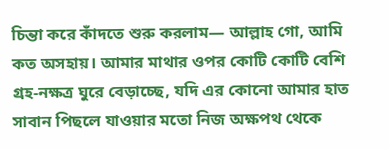চিন্তা করে কাঁদতে শুরু করলাম— আল্লাহ গো, আমি কত অসহায়। আমার মাথার ওপর কোটি কোটি বেশি গ্রহ-নক্ষত্র ঘুরে বেড়াচ্ছে, যদি এর কোনো আমার হাত সাবান পিছলে যাওয়ার মতো নিজ অক্ষপথ থেকে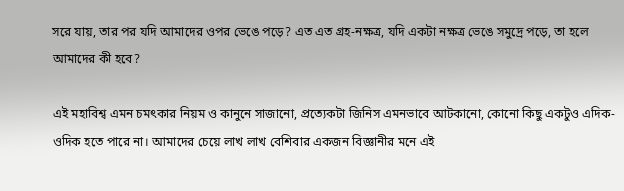সরে যায়, তার পর যদি আমাদের ওপর ভেঙে পড়ে? এত এত গ্রহ-নক্ষত্র, যদি একটা নক্ষত্র ভেঙে সমুদ্রে পড়ে, তা হলে আমাদের কী হবে?

এই মহাবিশ্ব এমন চমৎকার নিয়ম ও কানুনে সাজানো, প্রত্যেকটা জিনিস এমনভাবে আটকানো, কোনো কিছু একটুও এদিক-ওদিক হতে পারে না। আমাদের চেয়ে লাখ লাখ বেশিবার একজন বিজ্ঞানীর মনে এই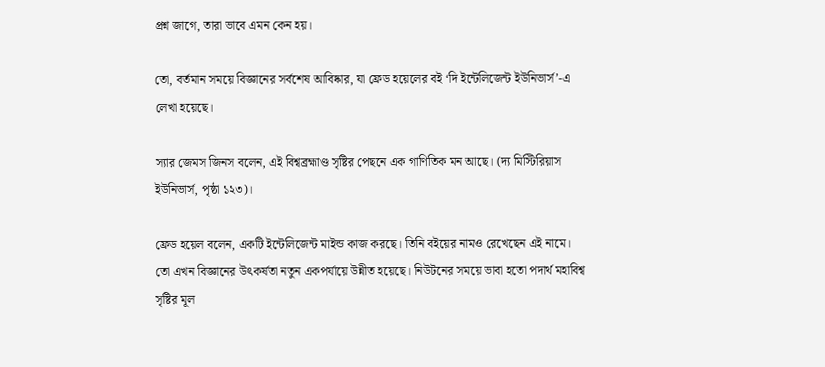প্রশ্ন জাগে, তারা ভাবে এমন কেন হয়।

তো, বর্তমান সময়ে বিজ্ঞানের সর্বশেষ আবিষ্কার, যা ফ্রেড হয়েলের বই ‘দি ইন্টেলিজেন্ট ইউনিভার্স’-এ লেখা হয়েছে।

স্যার জেমস জিনস বলেন, এই বিশ্বব্রহ্মাণ্ড সৃষ্টির পেছনে এক গাণিতিক মন আছে। (দ্য মিস্টিরিয়াস ইউনিভার্স, পৃষ্ঠা ১২৩)।

ফ্রেড হয়েল বলেন, একটি ইন্টেলিজেন্ট মাইন্ড কাজ করছে। তিনি বইয়ের নামও রেখেছেন এই নামে। তো এখন বিজ্ঞানের উৎকর্ষতা নতুন একপর্যায়ে উন্নীত হয়েছে। নিউটনের সময়ে ভাবা হতো পদার্থ মহাবিশ্ব সৃষ্টির মূল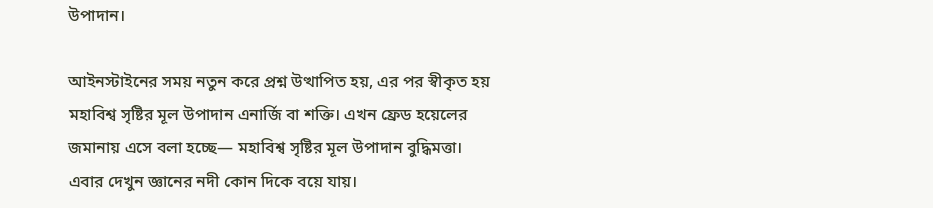উপাদান।

আইনস্টাইনের সময় নতুন করে প্রশ্ন উত্থাপিত হয়, এর পর স্বীকৃত হয় মহাবিশ্ব সৃষ্টির মূল উপাদান এনার্জি বা শক্তি। এখন ফ্রেড হয়েলের জমানায় এসে বলা হচ্ছে— মহাবিশ্ব সৃষ্টির মূল উপাদান বুদ্ধিমত্তা। এবার দেখুন জ্ঞানের নদী কোন দিকে বয়ে যায়।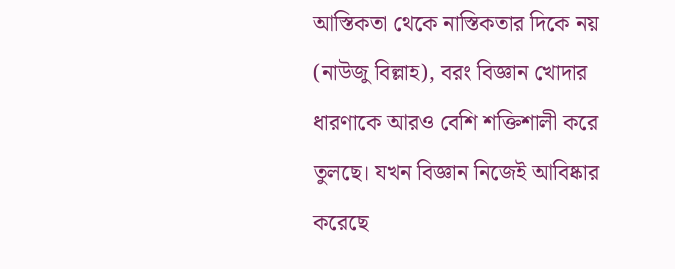আস্তিকতা থেকে নাস্তিকতার দিকে নয় (নাউজু বিল্লাহ), বরং বিজ্ঞান খোদার ধারণাকে আরও বেশি শক্তিশালী করে তুলছে। যখন বিজ্ঞান নিজেই আবিষ্কার করেছে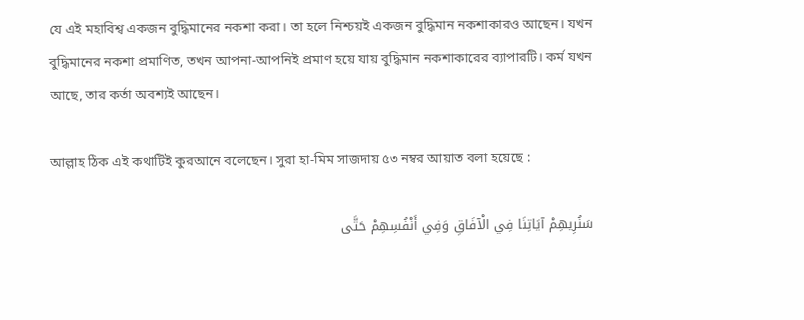যে এই মহাবিশ্ব একজন বুদ্ধিমানের নকশা করা। তা হলে নিশ্চয়ই একজন বুদ্ধিমান নকশাকারও আছেন। যখন বুদ্ধিমানের নকশা প্রমাণিত, তখন আপনা-আপনিই প্রমাণ হয়ে যায় বুদ্ধিমান নকশাকারের ব্যাপারটি। কর্ম যখন আছে, তার কর্তা অবশ্যই আছেন।

আল্লাহ ঠিক এই কথাটিই কুরআনে বলেছেন। সুরা হা-মিম সাজদায় ৫৩ নম্বর আয়াত বলা হয়েছে :

سَنُرِيهِمْ آيَاتِنَا فِي الْآفَاقِ وَفِي أَنْفُسِهِمْ حَتَّى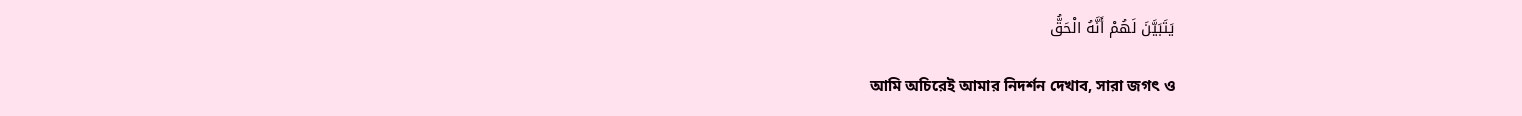يَتَبَيَّنَ لَهُمْ أَنَّهُ الْحَقُّ

আমি অচিরেই আমার নিদর্শন দেখাব, সারা জগৎ ও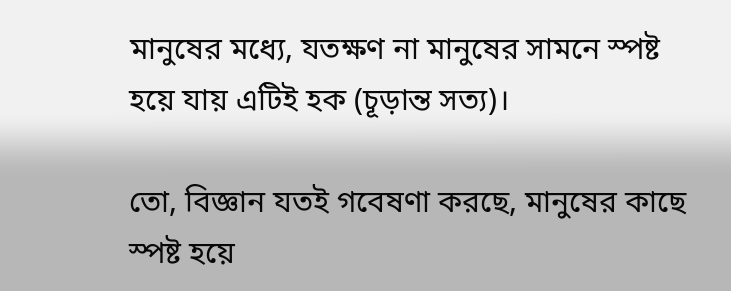মানুষের মধ্যে, যতক্ষণ না মানুষের সামনে স্পষ্ট হয়ে যায় এটিই হক (চূড়ান্ত সত্য)।

তো, বিজ্ঞান যতই গবেষণা করছে, মানুষের কাছে স্পষ্ট হয়ে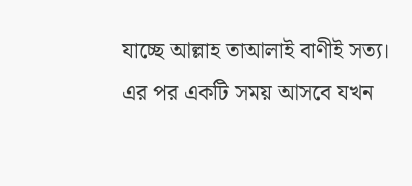যাচ্ছে আল্লাহ তাআলাই বাণীই সত্য। এর পর একটি সময় আসবে যখন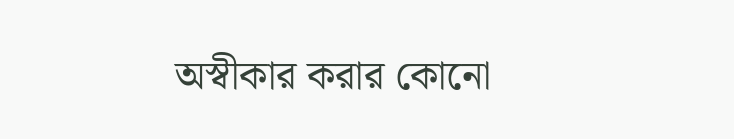অস্বীকার করার কোনো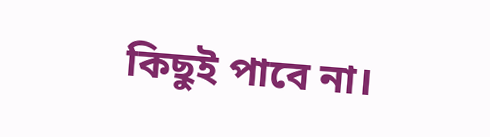কিছুই পাবে না।